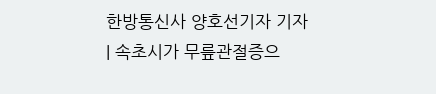한방통신사 양호선기자 기자 | 속초시가 무릎관절증으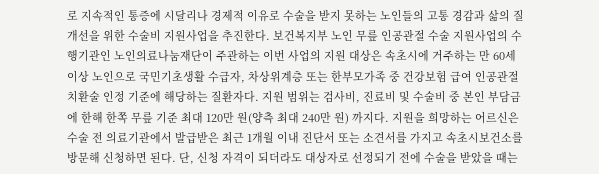로 지속적인 통증에 시달리나 경제적 이유로 수술을 받지 못하는 노인들의 고통 경감과 삶의 질 개선을 위한 수술비 지원사업을 추진한다. 보건복지부 노인 무릎 인공관절 수술 지원사업의 수행기관인 노인의료나눔재단이 주관하는 이번 사업의 지원 대상은 속초시에 거주하는 만 60세 이상 노인으로 국민기초생활 수급자, 차상위계층 또는 한부모가족 중 건강보험 급여 인공관절 치환술 인정 기준에 해당하는 질환자다. 지원 범위는 검사비, 진료비 및 수술비 중 본인 부담금에 한해 한쪽 무릎 기준 최대 120만 원(양측 최대 240만 원) 까지다. 지원을 희망하는 어르신은 수술 전 의료기관에서 발급받은 최근 1개월 이내 진단서 또는 소견서를 가지고 속초시보건소를 방문해 신청하면 된다. 단, 신청 자격이 되더라도 대상자로 선정되기 전에 수술을 받았을 때는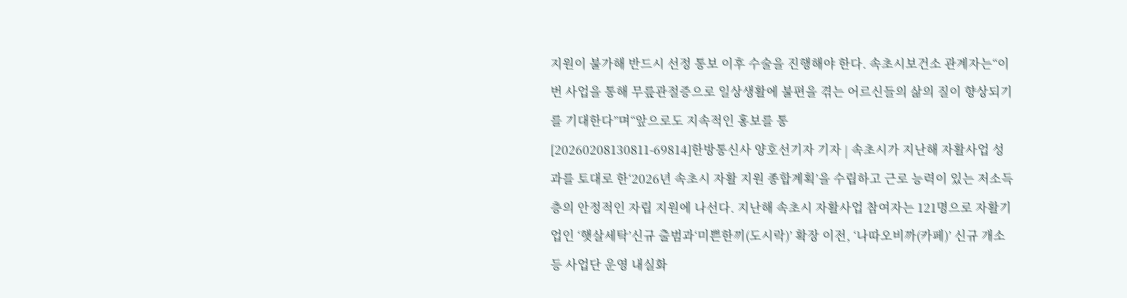지원이 불가해 반드시 선정 통보 이후 수술을 진행해야 한다. 속초시보건소 관계자는“이번 사업을 통해 무릎관절증으로 일상생활에 불편을 겪는 어르신들의 삶의 질이 향상되기를 기대한다”며“앞으로도 지속적인 홍보를 통
[20260208130811-69814]한방통신사 양호선기자 기자 | 속초시가 지난해 자활사업 성과를 토대로 한‘2026년 속초시 자활 지원 종합계획’을 수립하고 근로 능력이 있는 저소득층의 안정적인 자립 지원에 나선다. 지난해 속초시 자활사업 참여자는 121명으로 자활기업인 ‘햇살세탁’신규 출범과‘미쁜한끼(도시락)’ 확장 이전, ‘나따오비까(카페)’ 신규 개소 등 사업단 운영 내실화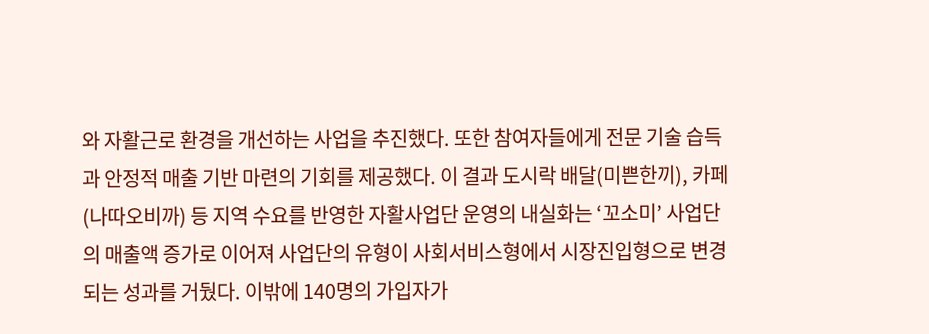와 자활근로 환경을 개선하는 사업을 추진했다. 또한 참여자들에게 전문 기술 습득과 안정적 매출 기반 마련의 기회를 제공했다. 이 결과 도시락 배달(미쁜한끼), 카페(나따오비까) 등 지역 수요를 반영한 자활사업단 운영의 내실화는 ‘꼬소미’ 사업단의 매출액 증가로 이어져 사업단의 유형이 사회서비스형에서 시장진입형으로 변경되는 성과를 거뒀다. 이밖에 140명의 가입자가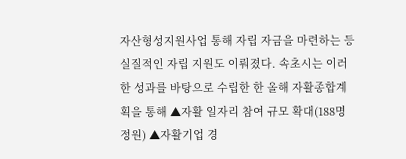자산형성지원사업 통해 자립 자금을 마련하는 등 실질적인 자립 지원도 이뤄졌다. 속초시는 이러한 성과를 바탕으로 수립한 한 올해 자활종합계획을 통해 ▲자활 일자리 참여 규모 확대(188명 정원) ▲자활기업 경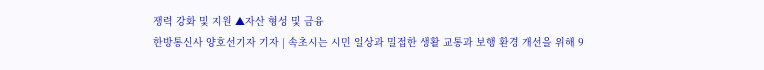쟁력 강화 및 지원 ▲자산 형성 및 금융
한방통신사 양호선기자 기자 | 속초시는 시민 일상과 밀접한 생활 교통과 보행 환경 개선을 위해 9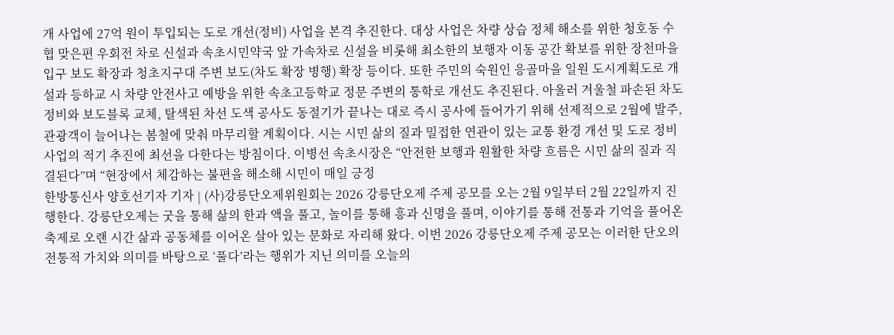개 사업에 27억 원이 투입되는 도로 개선(정비) 사업을 본격 추진한다. 대상 사업은 차량 상습 정체 해소를 위한 청호동 수협 맞은편 우회전 차로 신설과 속초시민약국 앞 가속차로 신설을 비롯해 최소한의 보행자 이동 공간 확보를 위한 장천마을 입구 보도 확장과 청초지구대 주변 보도(차도 확장 병행) 확장 등이다. 또한 주민의 숙원인 응골마을 일원 도시계획도로 개설과 등하교 시 차량 안전사고 예방을 위한 속초고등학교 정문 주변의 통학로 개선도 추진된다. 아울러 겨울철 파손된 차도 정비와 보도블록 교체, 탈색된 차선 도색 공사도 동절기가 끝나는 대로 즉시 공사에 들어가기 위해 선제적으로 2월에 발주, 관광객이 늘어나는 봄철에 맞춰 마무리할 계획이다. 시는 시민 삶의 질과 밀접한 연관이 있는 교통 환경 개선 및 도로 정비 사업의 적기 추진에 최선을 다한다는 방침이다. 이병선 속초시장은 “안전한 보행과 원활한 차량 흐름은 시민 삶의 질과 직결된다”며 “현장에서 체감하는 불편을 해소해 시민이 매일 긍정
한방통신사 양호선기자 기자 | (사)강릉단오제위원회는 2026 강릉단오제 주제 공모를 오는 2월 9일부터 2월 22일까지 진행한다. 강릉단오제는 굿을 통해 삶의 한과 액을 풀고, 놀이를 통해 흥과 신명을 풀며, 이야기를 통해 전통과 기억을 풀어온 축제로 오랜 시간 삶과 공동체를 이어온 살아 있는 문화로 자리해 왔다. 이번 2026 강릉단오제 주제 공모는 이러한 단오의 전통적 가치와 의미를 바탕으로 ‘풀다’라는 행위가 지닌 의미를 오늘의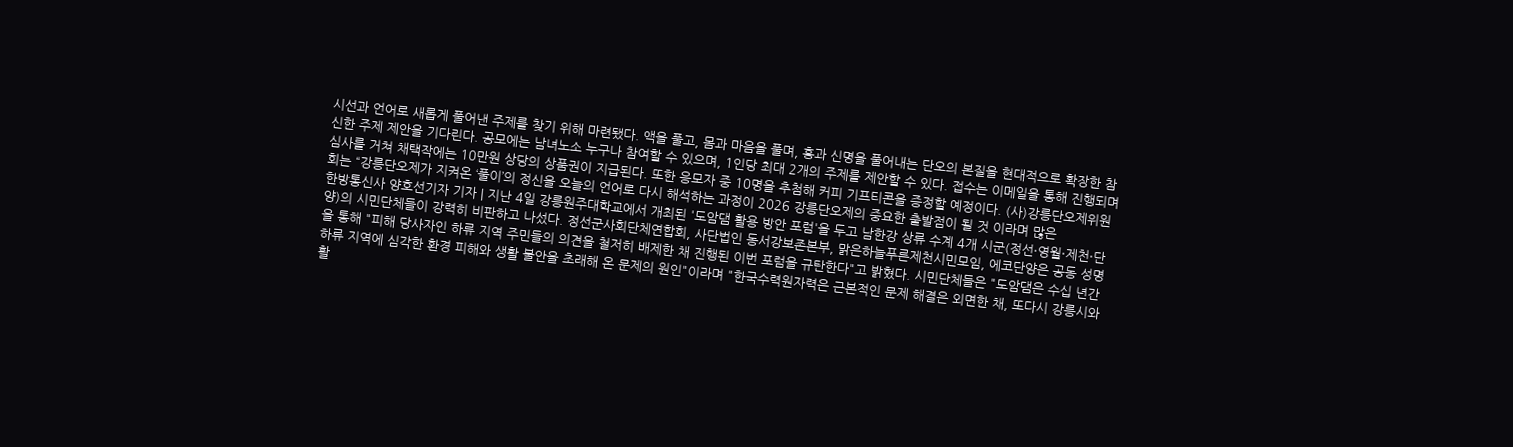시선과 언어로 새롭게 풀어낸 주제를 찾기 위해 마련됐다. 액을 풀고, 몸과 마음을 풀며, 흥과 신명을 풀어내는 단오의 본질을 현대적으로 확장한 참신한 주제 제안을 기다린다. 공모에는 남녀노소 누구나 참여할 수 있으며, 1인당 최대 2개의 주제를 제안할 수 있다. 접수는 이메일을 통해 진행되며 심사를 거쳐 채택작에는 10만원 상당의 상품권이 지급된다. 또한 응모자 중 10명을 추첨해 커피 기프티콘을 증정할 예정이다. (사)강릉단오제위원회는 “강릉단오제가 지켜온 ‘풀이’의 정신을 오늘의 언어로 다시 해석하는 과정이 2026 강릉단오제의 중요한 출발점이 될 것 이라며 많은
한방통신사 양호선기자 기자 | 지난 4일 강릉원주대학교에서 개최된 '도암댐 활용 방안 포럼'을 두고 남한강 상류 수계 4개 시군(정선·영월·제천·단양)의 시민단체들이 강력히 비판하고 나섰다. 정선군사회단체연합회, 사단법인 동서강보존본부, 맑은하늘푸른제천시민모임, 에코단양은 공동 성명을 통해 "피해 당사자인 하류 지역 주민들의 의견을 철저히 배제한 채 진행된 이번 포럼을 규탄한다"고 밝혔다. 시민단체들은 "도암댐은 수십 년간 하류 지역에 심각한 환경 피해와 생활 불안을 초래해 온 문제의 원인"이라며 "한국수력원자력은 근본적인 문제 해결은 외면한 채, 또다시 강릉시와 활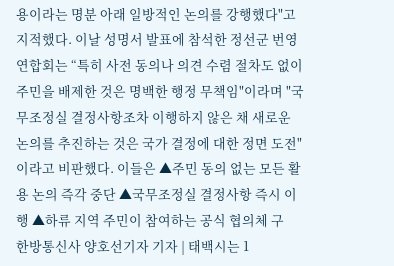용이라는 명분 아래 일방적인 논의를 강행했다"고 지적했다. 이날 성명서 발표에 참석한 정선군 번영연합회는 “특히 사전 동의나 의견 수렴 절차도 없이 주민을 배제한 것은 명백한 행정 무책임"이라며 "국무조정실 결정사항조차 이행하지 않은 채 새로운 논의를 추진하는 것은 국가 결정에 대한 정면 도전"이라고 비판했다. 이들은 ▲주민 동의 없는 모든 활용 논의 즉각 중단 ▲국무조정실 결정사항 즉시 이행 ▲하류 지역 주민이 참여하는 공식 협의체 구
한방통신사 양호선기자 기자 | 태백시는 1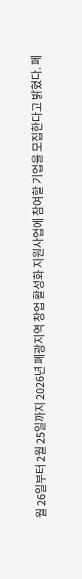월 26일부터 2월 25일까지 2026년 폐광지역 창업 활성화 지원사업에 참여할 기업을 모집한다고 밝혔다. 폐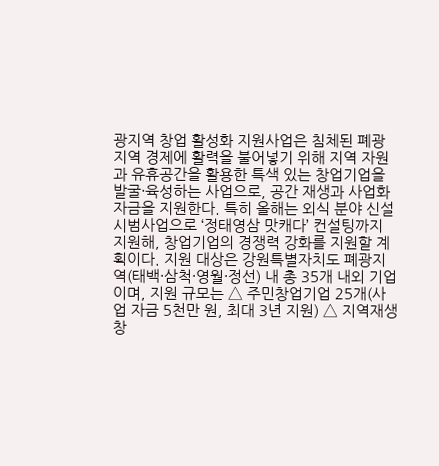광지역 창업 활성화 지원사업은 침체된 폐광지역 경제에 활력을 불어넣기 위해 지역 자원과 유휴공간을 활용한 특색 있는 창업기업을 발굴·육성하는 사업으로, 공간 재생과 사업화 자금을 지원한다. 특히 올해는 외식 분야 신설 시범사업으로 ‘정태영삼 맛캐다’ 컨설팅까지 지원해, 창업기업의 경쟁력 강화를 지원할 계획이다. 지원 대상은 강원특별자치도 폐광지역(태백·삼척·영월·정선) 내 총 35개 내외 기업이며, 지원 규모는 △ 주민창업기업 25개(사업 자금 5천만 원, 최대 3년 지원) △ 지역재생 창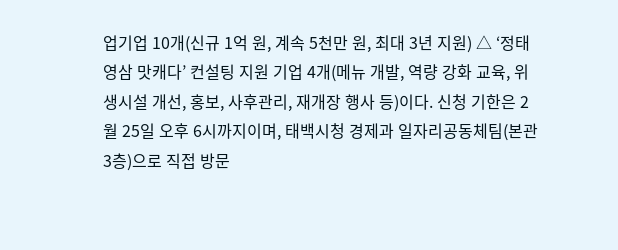업기업 10개(신규 1억 원, 계속 5천만 원, 최대 3년 지원) △ ‘정태영삼 맛캐다’ 컨설팅 지원 기업 4개(메뉴 개발, 역량 강화 교육, 위생시설 개선, 홍보, 사후관리, 재개장 행사 등)이다. 신청 기한은 2월 25일 오후 6시까지이며, 태백시청 경제과 일자리공동체팀(본관 3층)으로 직접 방문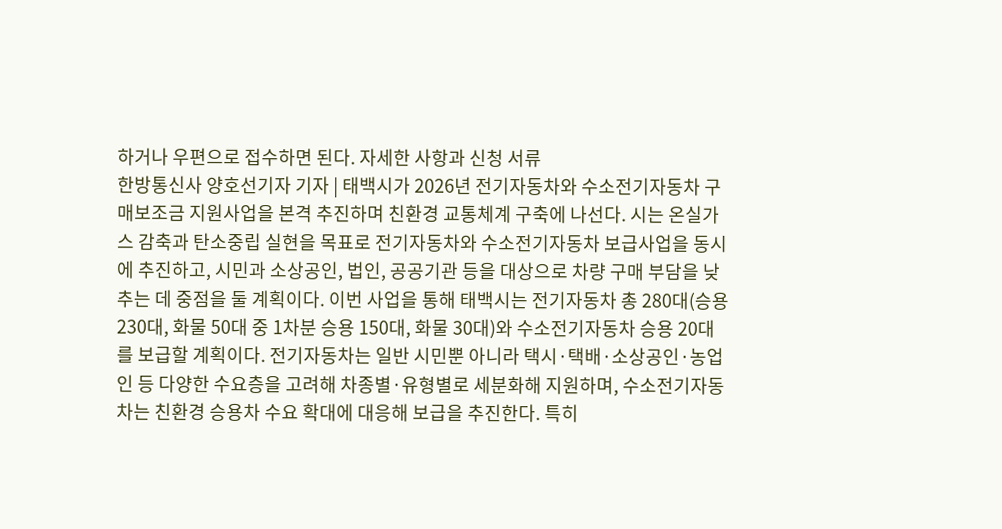하거나 우편으로 접수하면 된다. 자세한 사항과 신청 서류
한방통신사 양호선기자 기자 | 태백시가 2026년 전기자동차와 수소전기자동차 구매보조금 지원사업을 본격 추진하며 친환경 교통체계 구축에 나선다. 시는 온실가스 감축과 탄소중립 실현을 목표로 전기자동차와 수소전기자동차 보급사업을 동시에 추진하고, 시민과 소상공인, 법인, 공공기관 등을 대상으로 차량 구매 부담을 낮추는 데 중점을 둘 계획이다. 이번 사업을 통해 태백시는 전기자동차 총 280대(승용 230대, 화물 50대 중 1차분 승용 150대, 화물 30대)와 수소전기자동차 승용 20대를 보급할 계획이다. 전기자동차는 일반 시민뿐 아니라 택시·택배·소상공인·농업인 등 다양한 수요층을 고려해 차종별·유형별로 세분화해 지원하며, 수소전기자동차는 친환경 승용차 수요 확대에 대응해 보급을 추진한다. 특히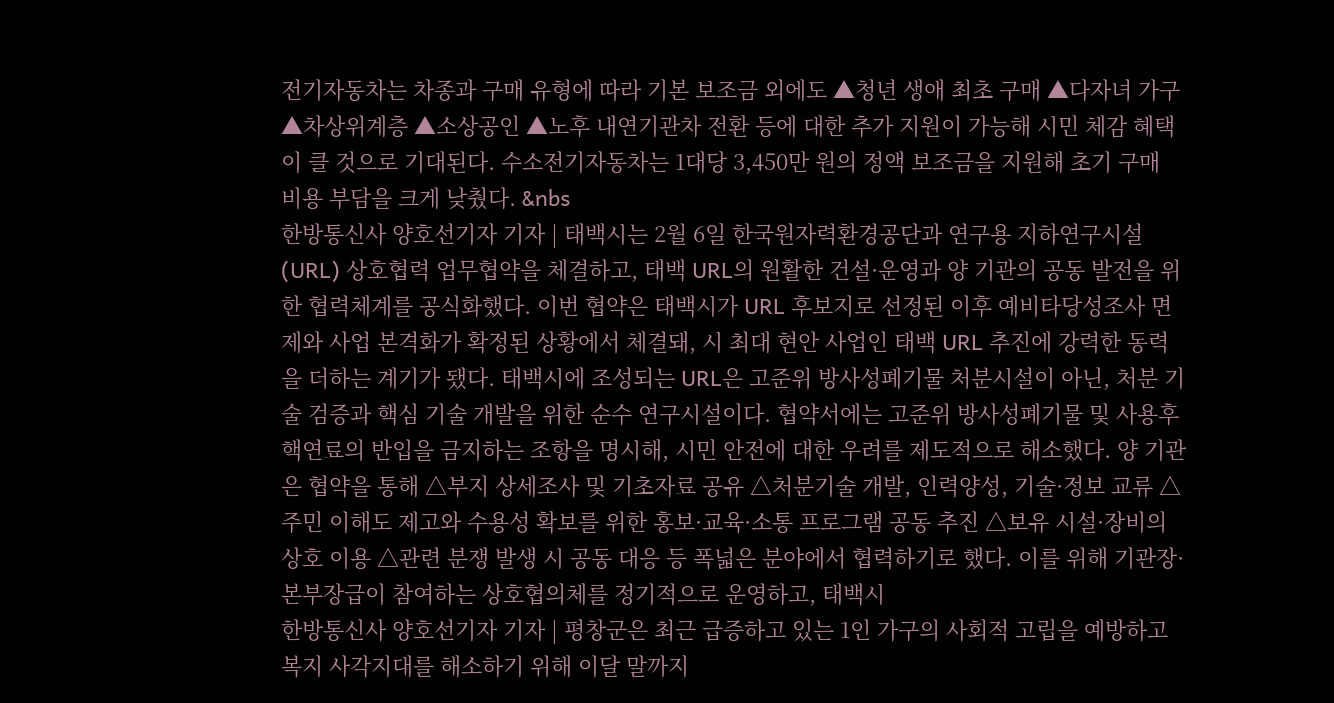전기자동차는 차종과 구매 유형에 따라 기본 보조금 외에도 ▲청년 생애 최초 구매 ▲다자녀 가구 ▲차상위계층 ▲소상공인 ▲노후 내연기관차 전환 등에 대한 추가 지원이 가능해 시민 체감 혜택이 클 것으로 기대된다. 수소전기자동차는 1대당 3,450만 원의 정액 보조금을 지원해 초기 구매 비용 부담을 크게 낮췄다. &nbs
한방통신사 양호선기자 기자 | 태백시는 2월 6일 한국원자력환경공단과 연구용 지하연구시설(URL) 상호협력 업무협약을 체결하고, 태백 URL의 원활한 건설·운영과 양 기관의 공동 발전을 위한 협력체계를 공식화했다. 이번 협약은 태백시가 URL 후보지로 선정된 이후 예비타당성조사 면제와 사업 본격화가 확정된 상황에서 체결돼, 시 최대 현안 사업인 태백 URL 추진에 강력한 동력을 더하는 계기가 됐다. 태백시에 조성되는 URL은 고준위 방사성폐기물 처분시설이 아닌, 처분 기술 검증과 핵심 기술 개발을 위한 순수 연구시설이다. 협약서에는 고준위 방사성폐기물 및 사용후핵연료의 반입을 금지하는 조항을 명시해, 시민 안전에 대한 우려를 제도적으로 해소했다. 양 기관은 협약을 통해 △부지 상세조사 및 기초자료 공유 △처분기술 개발, 인력양성, 기술·정보 교류 △주민 이해도 제고와 수용성 확보를 위한 홍보·교육·소통 프로그램 공동 추진 △보유 시설·장비의 상호 이용 △관련 분쟁 발생 시 공동 대응 등 폭넓은 분야에서 협력하기로 했다. 이를 위해 기관장·본부장급이 참여하는 상호협의체를 정기적으로 운영하고, 태백시
한방통신사 양호선기자 기자 | 평창군은 최근 급증하고 있는 1인 가구의 사회적 고립을 예방하고 복지 사각지대를 해소하기 위해 이달 말까지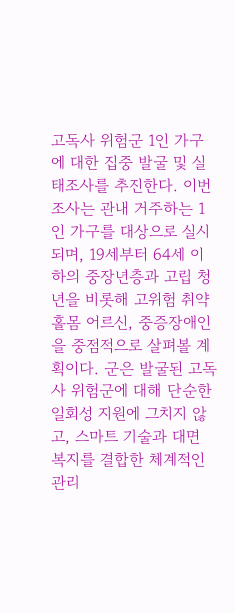고독사 위험군 1인 가구에 대한 집중 발굴 및 실태조사를 추진한다. 이번 조사는 관내 거주하는 1인 가구를 대상으로 실시되며, 19세부터 64세 이하의 중장년층과 고립 청년을 비롯해 고위험 취약 홀몸 어르신, 중증장애인을 중점적으로 살펴볼 계획이다. 군은 발굴된 고독사 위험군에 대해 단순한 일회성 지원에 그치지 않고, 스마트 기술과 대면 복지를 결합한 체계적인 관리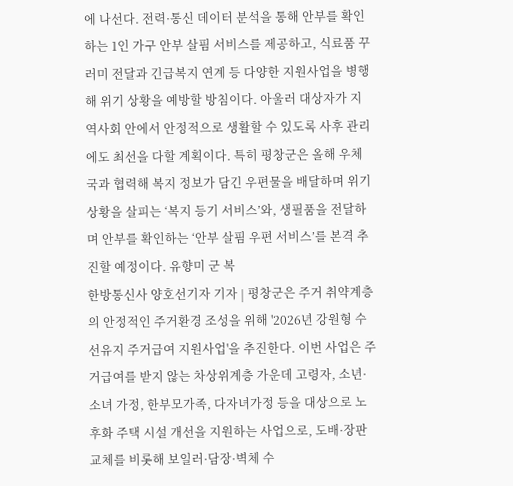에 나선다. 전력·통신 데이터 분석을 통해 안부를 확인하는 1인 가구 안부 살핌 서비스를 제공하고, 식료품 꾸러미 전달과 긴급복지 연계 등 다양한 지원사업을 병행해 위기 상황을 예방할 방침이다. 아울러 대상자가 지역사회 안에서 안정적으로 생활할 수 있도록 사후 관리에도 최선을 다할 계획이다. 특히 평창군은 올해 우체국과 협력해 복지 정보가 담긴 우편물을 배달하며 위기 상황을 살피는 ‘복지 등기 서비스’와, 생필품을 전달하며 안부를 확인하는 ‘안부 살핌 우편 서비스’를 본격 추진할 예정이다. 유향미 군 복
한방통신사 양호선기자 기자 | 평창군은 주거 취약계층의 안정적인 주거환경 조성을 위해 '2026년 강원형 수선유지 주거급여 지원사업'을 추진한다. 이번 사업은 주거급여를 받지 않는 차상위계층 가운데 고령자, 소년·소녀 가정, 한부모가족, 다자녀가정 등을 대상으로 노후화 주택 시설 개선을 지원하는 사업으로, 도배·장판 교체를 비롯해 보일러·담장·벽체 수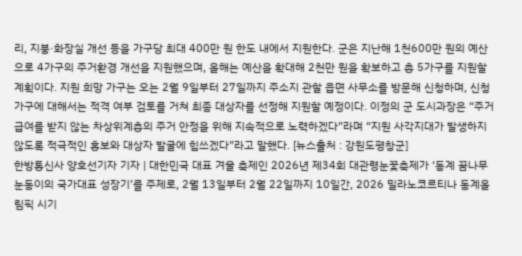리, 지붕·화장실 개선 등을 가구당 최대 400만 원 한도 내에서 지원한다. 군은 지난해 1천600만 원의 예산으로 4가구의 주거환경 개선을 지원했으며, 올해는 예산을 확대해 2천만 원을 확보하고 총 5가구를 지원할 계획이다. 지원 희망 가구는 오는 2월 9일부터 27일까지 주소지 관할 읍면 사무소를 방문해 신청하며, 신청 가구에 대해서는 적격 여부 검토를 거쳐 최종 대상자를 선정해 지원할 예정이다. 이정의 군 도시과장은 “주거급여를 받지 않는 차상위계층의 주거 안정을 위해 지속적으로 노력하겠다”라며 “지원 사각지대가 발생하지 않도록 적극적인 홍보와 대상자 발굴에 힘쓰겠다”라고 말했다. [뉴스출처 : 강원도평창군]
한방통신사 양호선기자 기자 | 대한민국 대표 겨울 축제인 2026년 제34회 대관령눈꽃축제가 ‘동계 꿈나무 눈동이의 국가대표 성장기’를 주제로, 2월 13일부터 2월 22일까지 10일간, 2026 밀라노코르티나 동계올림픽 시기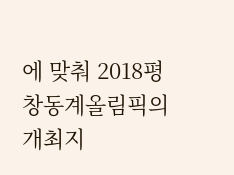에 맞춰 2018평창동계올림픽의 개최지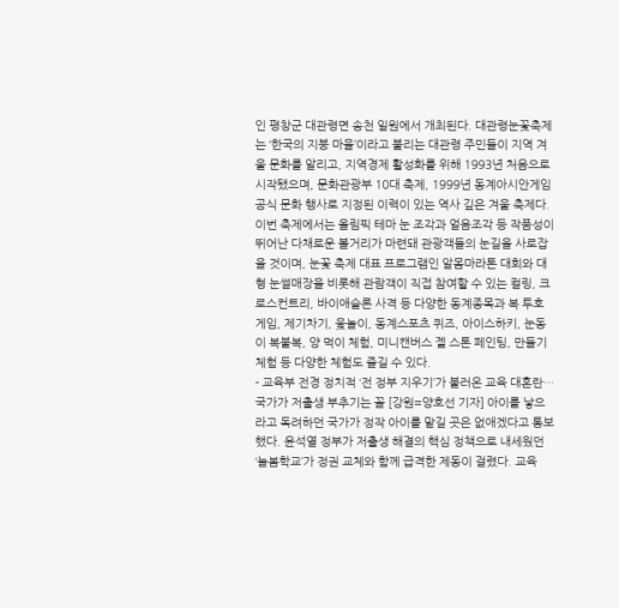인 평창군 대관령면 송천 일원에서 개최된다. 대관령눈꽃축제는 ‘한국의 지붕 마을’이라고 불리는 대관령 주민들이 지역 겨울 문화를 알리고, 지역경제 활성화를 위해 1993년 처음으로 시작됐으며, 문화관광부 10대 축제, 1999년 동계아시안게임 공식 문화 행사로 지정된 이력이 있는 역사 깊은 겨울 축제다. 이번 축제에서는 올림픽 테마 눈 조각과 얼음조각 등 작품성이 뛰어난 다채로운 볼거리가 마련돼 관광객들의 눈길을 사로잡을 것이며, 눈꽃 축제 대표 프로그램인 알몸마라톤 대회와 대형 눈썰매장을 비롯해 관람객이 직접 참여할 수 있는 컬링, 크로스컨트리, 바이애슬론 사격 등 다양한 동계종목과 복 투호 게임, 제기차기, 윷놀이, 동계스포츠 퀴즈, 아이스하키, 눈동이 복불복, 양 먹이 체험, 미니캔버스 젤 스톤 페인팅, 만들기 체험 등 다양한 체험도 즐길 수 있다.
- 교육부 전경 정치적 ‘전 정부 지우기’가 불러온 교육 대혼란… 국가가 저출생 부추기는 꼴 [강원=양호선 기자] 아이를 낳으라고 독려하던 국가가 정작 아이를 맡길 곳은 없애겠다고 통보했다. 윤석열 정부가 저출생 해결의 핵심 정책으로 내세웠던 ‘늘봄학교’가 정권 교체와 함께 급격한 제동이 걸렸다. 교육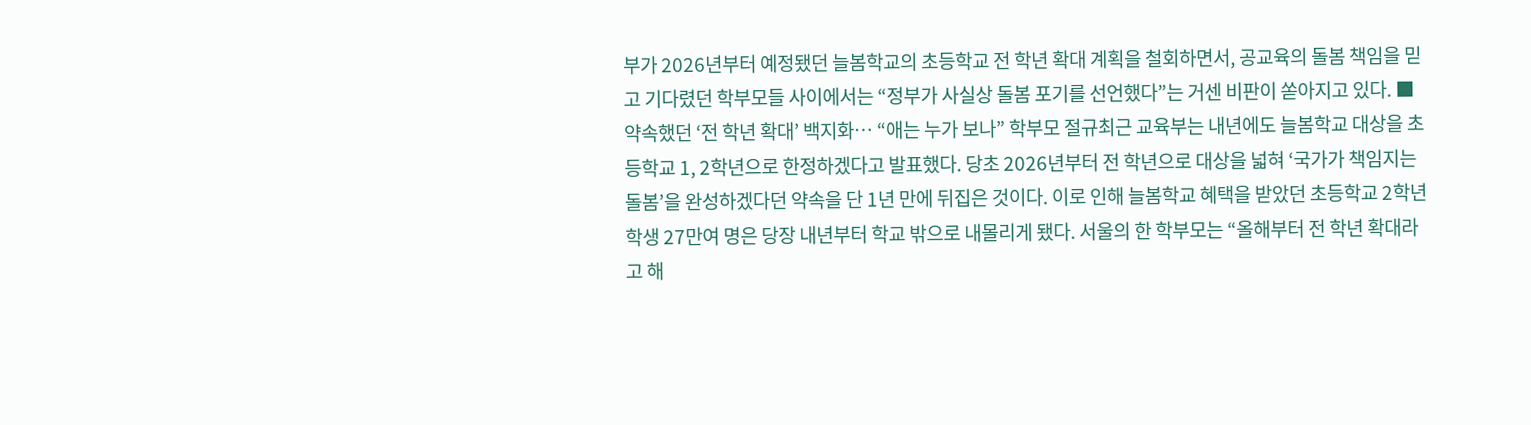부가 2026년부터 예정됐던 늘봄학교의 초등학교 전 학년 확대 계획을 철회하면서, 공교육의 돌봄 책임을 믿고 기다렸던 학부모들 사이에서는 “정부가 사실상 돌봄 포기를 선언했다”는 거센 비판이 쏟아지고 있다. ■ 약속했던 ‘전 학년 확대’ 백지화… “애는 누가 보나” 학부모 절규최근 교육부는 내년에도 늘봄학교 대상을 초등학교 1, 2학년으로 한정하겠다고 발표했다. 당초 2026년부터 전 학년으로 대상을 넓혀 ‘국가가 책임지는 돌봄’을 완성하겠다던 약속을 단 1년 만에 뒤집은 것이다. 이로 인해 늘봄학교 혜택을 받았던 초등학교 2학년 학생 27만여 명은 당장 내년부터 학교 밖으로 내몰리게 됐다. 서울의 한 학부모는 “올해부터 전 학년 확대라고 해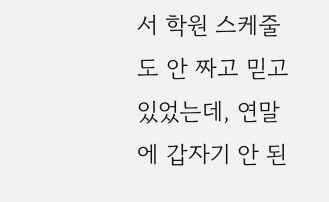서 학원 스케줄도 안 짜고 믿고 있었는데, 연말에 갑자기 안 된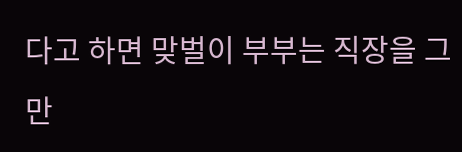다고 하면 맞벌이 부부는 직장을 그만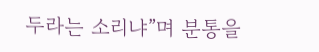두라는 소리냐”며 분통을